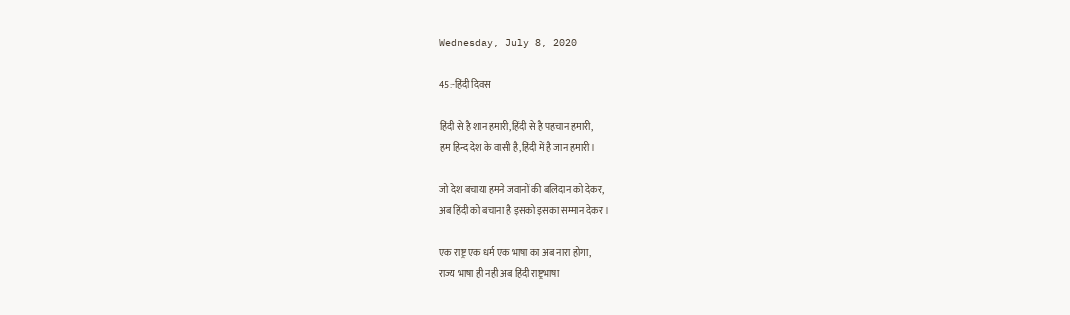Wednesday, July 8, 2020

45:-हिंदी दिवस

हिंदी से है शान हमारी,हिंदी से है पहचान हमारी,
हम हिन्द देश के वासी है,हिंदी में है जान हमारी।

जो देश बचाया हमने जवानों की बलिदान को देकर,
अब हिंदी को बचाना है इसको इसका सम्मान देकर।

एक राष्ट्र एक धर्म एक भाषा का अब नारा होगा,
राज्य भाषा ही नही अब हिंदी राष्ट्रभाषा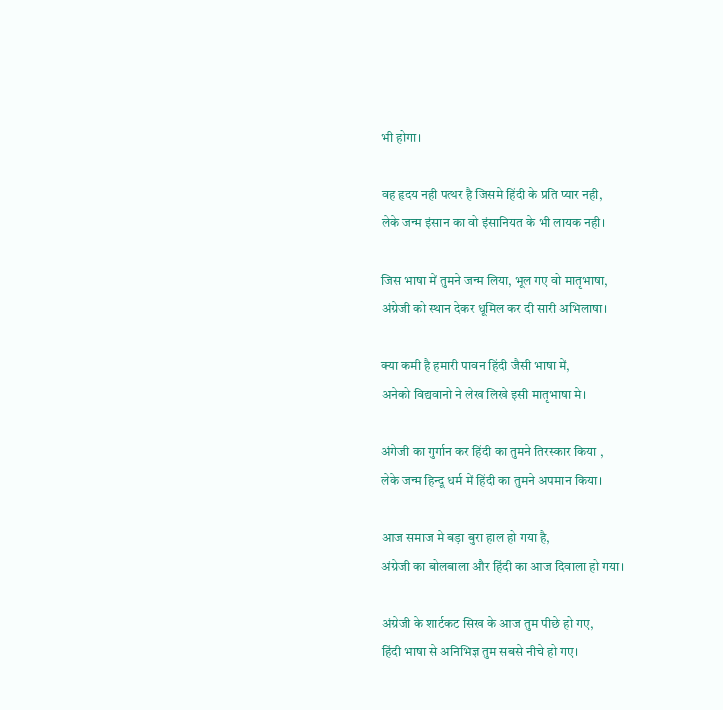भी होगा।

वह हृदय नही पत्थर है जिसमे हिंदी के प्रति प्यार नही,
लेके जन्म इंसान का वो इंसानियत के भी लायक नही।

जिस भाषा में तुमने जन्म लिया, भूल गए वो मातृभाषा,
अंग्रेजी को स्थान देकर धूमिल कर दी सारी अभिलाषा।

क्या कमी है हमारी पावन हिंदी जैसी भाषा में,
अनेको विद्यवानो ने लेख लिखे इसी मातृभाषा मे।

अंगेजी का गुर्गान कर हिंदी का तुमने तिरस्कार किया ,
लेके जन्म हिन्दू धर्म में हिंदी का तुमने अपमान किया।

आज समाज मे बड़ा बुरा हाल हो गया है,
अंग्रेजी का बोलबाला और हिंदी का आज दिवाला हो गया।

अंग्रेजी के शार्टकट सिख के आज तुम पीछे हो गए,
हिंदी भाषा से अनिभिज्ञ तुम सबसे नीचे हो गए।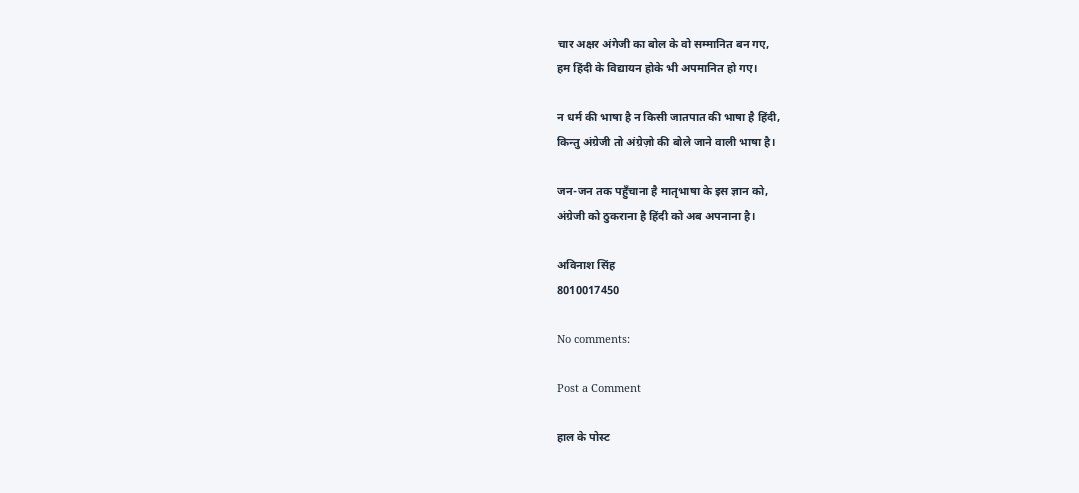चार अक्षर अंगेजी का बोल के वो सम्मानित बन गए,
हम हिंदी के विद्यायन होके भी अपमानित हो गए।

न धर्म की भाषा है न किसी जातपात की भाषा है हिंदी,
किन्तु अंग्रेजी तो अंग्रेज़ो की बोले जाने वाली भाषा है।

जन-जन तक पहुँचाना है मातृभाषा के इस ज्ञान को,
अंग्रेजी को ठुकराना है हिंदी को अब अपनाना है।

अविनाश सिंह
8010017450

No comments:

Post a Comment

हाल के पोस्ट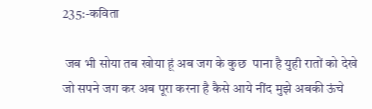235:-कविता

 जब भी सोया तब खोया हूं अब जग के कुछ  पाना है युही रातों को देखे जो सपने जग कर अब पूरा करना है कैसे आये नींद मुझे अबकी ऊंचे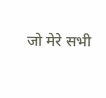जो मेरे सभी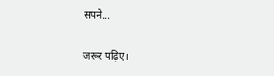सपने...

जरूर पढ़िए।